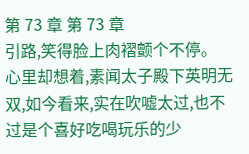第 73 章 第 73 章
引路,笑得脸上肉褶颤个不停。
心里却想着,素闻太子殿下英明无双,如今看来,实在吹嘘太过,也不过是个喜好吃喝玩乐的少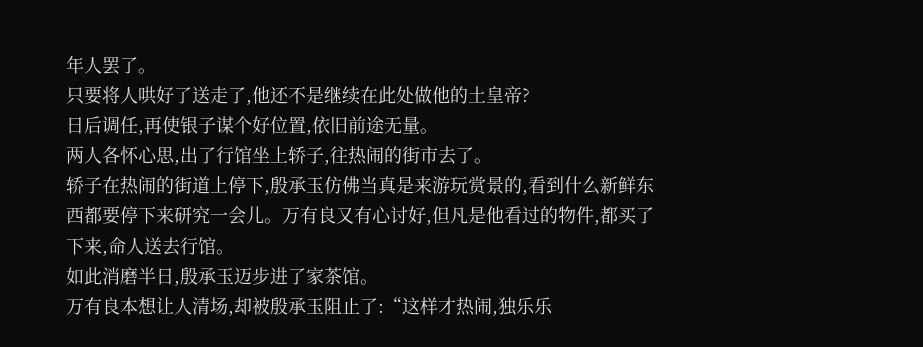年人罢了。
只要将人哄好了送走了,他还不是继续在此处做他的土皇帝?
日后调任,再使银子谋个好位置,依旧前途无量。
两人各怀心思,出了行馆坐上轿子,往热闹的街市去了。
轿子在热闹的街道上停下,殷承玉仿佛当真是来游玩赏景的,看到什么新鲜东西都要停下来研究一会儿。万有良又有心讨好,但凡是他看过的物件,都买了下来,命人送去行馆。
如此消磨半日,殷承玉迈步进了家茶馆。
万有良本想让人清场,却被殷承玉阻止了:“这样才热闹,独乐乐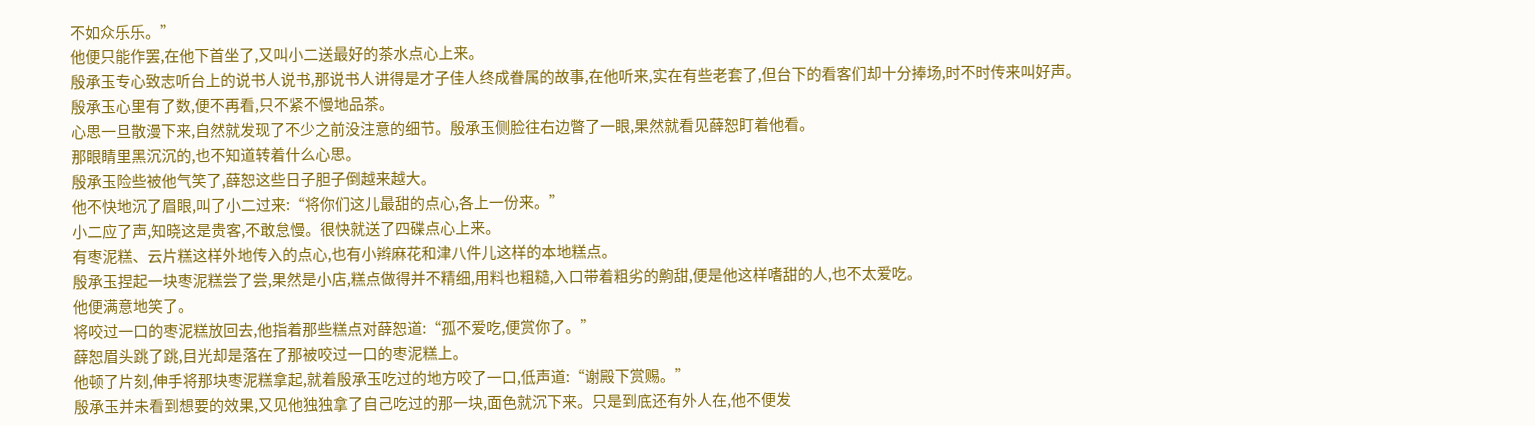不如众乐乐。”
他便只能作罢,在他下首坐了,又叫小二送最好的茶水点心上来。
殷承玉专心致志听台上的说书人说书,那说书人讲得是才子佳人终成眷属的故事,在他听来,实在有些老套了,但台下的看客们却十分捧场,时不时传来叫好声。
殷承玉心里有了数,便不再看,只不紧不慢地品茶。
心思一旦散漫下来,自然就发现了不少之前没注意的细节。殷承玉侧脸往右边瞥了一眼,果然就看见薛恕盯着他看。
那眼睛里黑沉沉的,也不知道转着什么心思。
殷承玉险些被他气笑了,薛恕这些日子胆子倒越来越大。
他不快地沉了眉眼,叫了小二过来:“将你们这儿最甜的点心,各上一份来。”
小二应了声,知晓这是贵客,不敢怠慢。很快就送了四碟点心上来。
有枣泥糕、云片糕这样外地传入的点心,也有小辫麻花和津八件儿这样的本地糕点。
殷承玉捏起一块枣泥糕尝了尝,果然是小店,糕点做得并不精细,用料也粗糙,入口带着粗劣的齁甜,便是他这样嗜甜的人,也不太爱吃。
他便满意地笑了。
将咬过一口的枣泥糕放回去,他指着那些糕点对薛恕道:“孤不爱吃,便赏你了。”
薛恕眉头跳了跳,目光却是落在了那被咬过一口的枣泥糕上。
他顿了片刻,伸手将那块枣泥糕拿起,就着殷承玉吃过的地方咬了一口,低声道:“谢殿下赏赐。”
殷承玉并未看到想要的效果,又见他独独拿了自己吃过的那一块,面色就沉下来。只是到底还有外人在,他不便发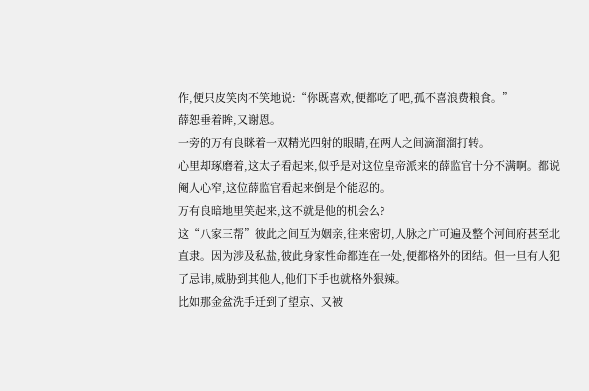作,便只皮笑肉不笑地说:“你既喜欢,便都吃了吧,孤不喜浪费粮食。”
薛恕垂着眸,又谢恩。
一旁的万有良眯着一双精光四射的眼睛,在两人之间滴溜溜打转。
心里却琢磨着,这太子看起来,似乎是对这位皇帝派来的薛监官十分不满啊。都说阉人心窄,这位薛监官看起来倒是个能忍的。
万有良暗地里笑起来,这不就是他的机会么?
这“八家三帮”彼此之间互为姻亲,往来密切,人脉之广可遍及整个河间府甚至北直隶。因为涉及私盐,彼此身家性命都连在一处,便都格外的团结。但一旦有人犯了忌讳,威胁到其他人,他们下手也就格外狠辣。
比如那金盆洗手迁到了望京、又被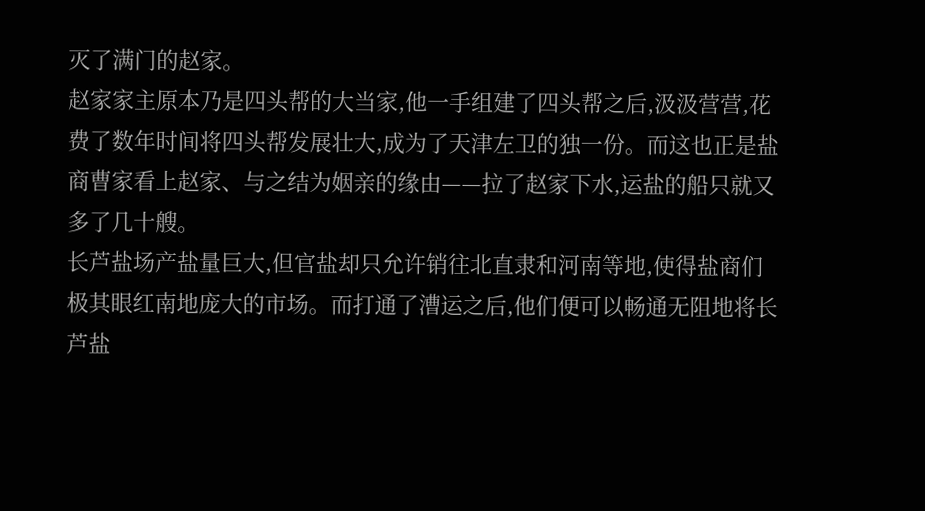灭了满门的赵家。
赵家家主原本乃是四头帮的大当家,他一手组建了四头帮之后,汲汲营营,花费了数年时间将四头帮发展壮大,成为了天津左卫的独一份。而这也正是盐商曹家看上赵家、与之结为姻亲的缘由——拉了赵家下水,运盐的船只就又多了几十艘。
长芦盐场产盐量巨大,但官盐却只允许销往北直隶和河南等地,使得盐商们极其眼红南地庞大的市场。而打通了漕运之后,他们便可以畅通无阻地将长芦盐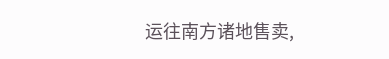运往南方诸地售卖,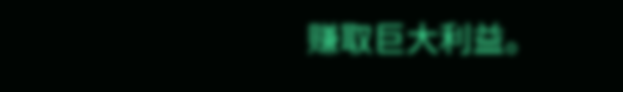赚取巨大利益。